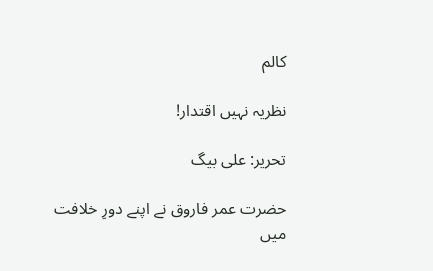کالم

نظریہ نہیں اقتدار!

تحریر: علی بیگ

حضرت عمر فاروق نے اپنے دورِ خلافت میں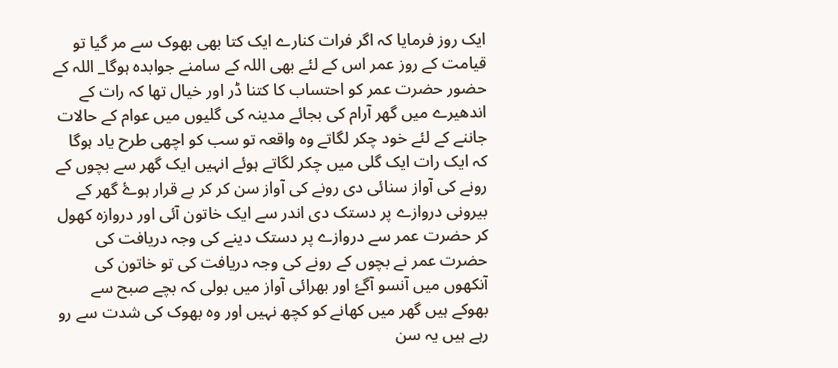ایک روز فرمایا کہ اگر فرات کنارے ایک کتا بھی بھوک سے مر گیا تو قیامت کے روز عمر اس کے لئے بھی اللہ کے سامنے جوابدہ ہوگا_ اللہ کے حضور حضرت عمر کو احتساب کا کتنا ڈر اور خیال تھا کہ رات کے اندھیرے میں گھر آرام کی بجائے مدینہ کی گلیوں میں عوام کے حالات جاننے کے لئے خود چکر لگاتے وہ واقعہ تو سب کو اچھی طرح یاد ہوگا کہ ایک رات ایک گلی میں چکر لگاتے ہوئے انہیں ایک گھر سے بچوں کے رونے کی آواز سنائی دی رونے کی آواز سن کر کر بے قرار ہوۓ گھر کے بیرونی دروازے پر دستک دی اندر سے ایک خاتون آئی اور دروازہ کھول کر حضرت عمر سے دروازے پر دستک دینے کی وجہ دریافت کی حضرت عمر نے بچوں کے رونے کی وجہ دریافت کی تو خاتون کی آنکھوں میں آنسو آگۓ اور بھرائی آواز میں بولی کہ بچے صبح سے بھوکے ہیں گھر میں کھانے کو کچھ نہیں اور وہ بھوک کی شدت سے رو رہے ہیں یہ سن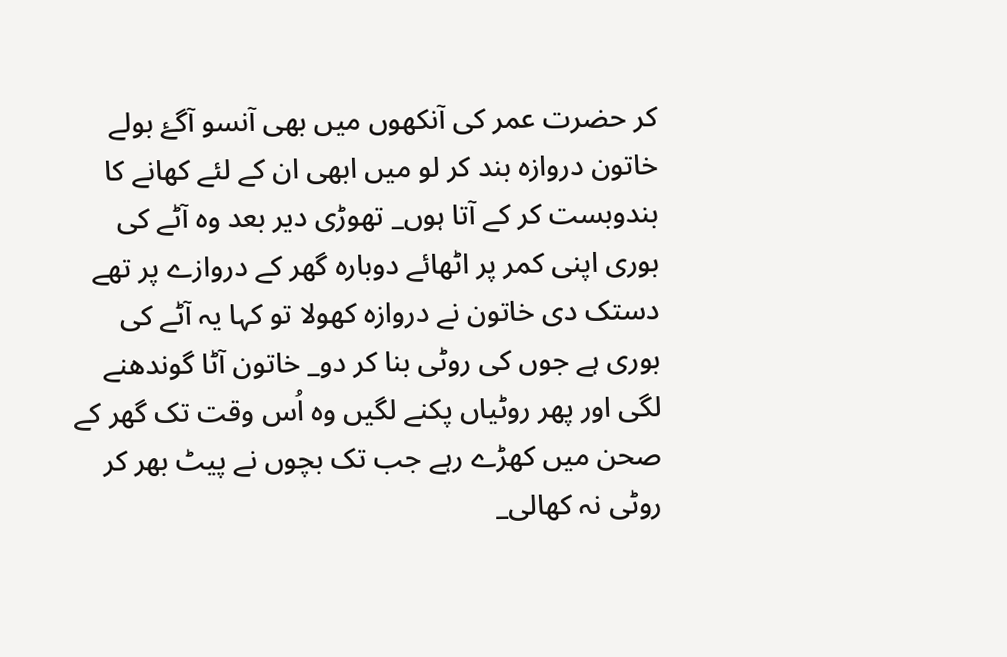کر حضرت عمر کی آنکھوں میں بھی آنسو آگۓ بولے خاتون دروازہ بند کر لو میں ابھی ان کے لئے کھانے کا بندوبست کر کے آتا ہوں_ تھوڑی دیر بعد وہ آٹے کی بوری اپنی کمر پر اٹھائے دوبارہ گھر کے دروازے پر تھے دستک دی خاتون نے دروازہ کھولا تو کہا یہ آٹے کی بوری ہے جوں کی روٹی بنا کر دو_ خاتون آٹا گوندھنے لگی اور پھر روٹیاں پکنے لگیں وہ اُس وقت تک گھر کے صحن میں کھڑے رہے جب تک بچوں نے پیٹ بھر کر روٹی نہ کھالی_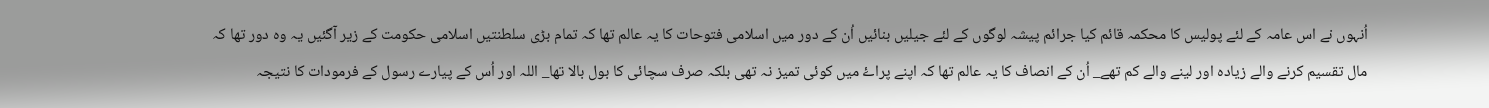اُنہوں نے اس عامہ کے لئے پولیس کا محکمہ قائم کیا جرائم پیشہ لوگوں کے لئے جیلیں بنائیں اُن کے دور میں اسلامی فتوحات کا یہ عالم تھا کہ تمام بڑی سلطنتیں اسلامی حکومت کے زیر آگئیں یہ وہ دور تھا کہ مال تقسیم کرنے والے زیادہ اور لینے والے کم تھے_ اُن کے انصاف کا یہ عالم تھا کہ اپنے پراۓ میں کوئی تمیز نہ تھی بلکہ صرف سچائی کا بول بالا تھا_ اللہ اور اُس کے پیارے رسول کے فرمودات کا نتیجہ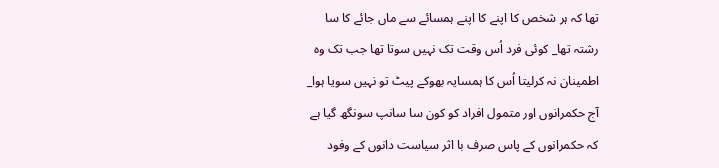تھا کہ ہر شخص کا اپنے کا اپنے ہمسائے سے ماں جائے کا سا رشتہ تھا_ کوئی فرد اُس وقت تک نہیں سوتا تھا جب تک وہ اطمینان نہ کرلیتا اُس کا ہمسایہ بھوکے پیٹ تو نہیں سویا ہوا_ آج حکمرانوں اور متمول افراد کو کون سا سانپ سونگھ گیا ہے کہ حکمرانوں کے پاس صرف با اثر سیاست دانوں کے وفود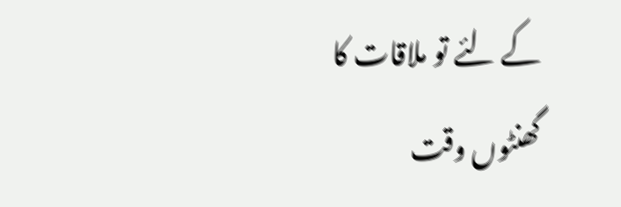کے لئے تو ملاقات کا گھنٹوں وقت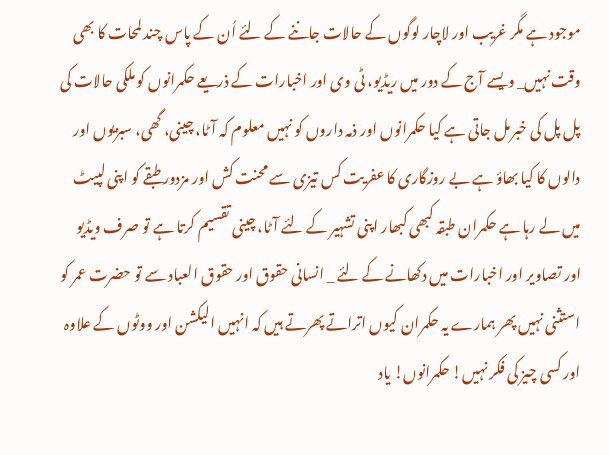موجود ہے مگر غریب اور لاچار لوگوں کے حالات جاننے کے لئے اُن کے پاس چند لمحات کا بھی وقت نہیں_ ویسے آج کے دور میں ریڈیو، ٹی وی اور اخبارات کے ذریعے حکمرانوں کو ملکی حالات کی پل پل کی خبرمل جاتی ہے کیا حکمرانوں اور ذمہ داروں کو نہیں معلوم کہ آٹا، چینی، گھی، سبزیوں اور دالوں کا کیا بھاؤ ہے بے روزگاری کا عفریت کس تیزی سے محنت کش اور مزدور طبقے کو اپنی لپیٹ میں لے رہا ہے حکمران طبقہ کبھی کبھار اپنی تشہیر کے لئے آٹا، چینی تقسیم کرتا ہے تو صرف ویڈیو اور تصاویر اور اخبارات میں دکھانے کے لئے _ انسانی حقوق اور حقوق العباد سے تو حضرت عمر کو استثنی نہیں پھر ہمارے یہ حکمران کیوں اتراتے پھرتے ہیں کہ انہیں الیکشن اور ووٹوں کے علاوہ اور کسی چیز کی فکر نہیں! حکمرانوں! یاد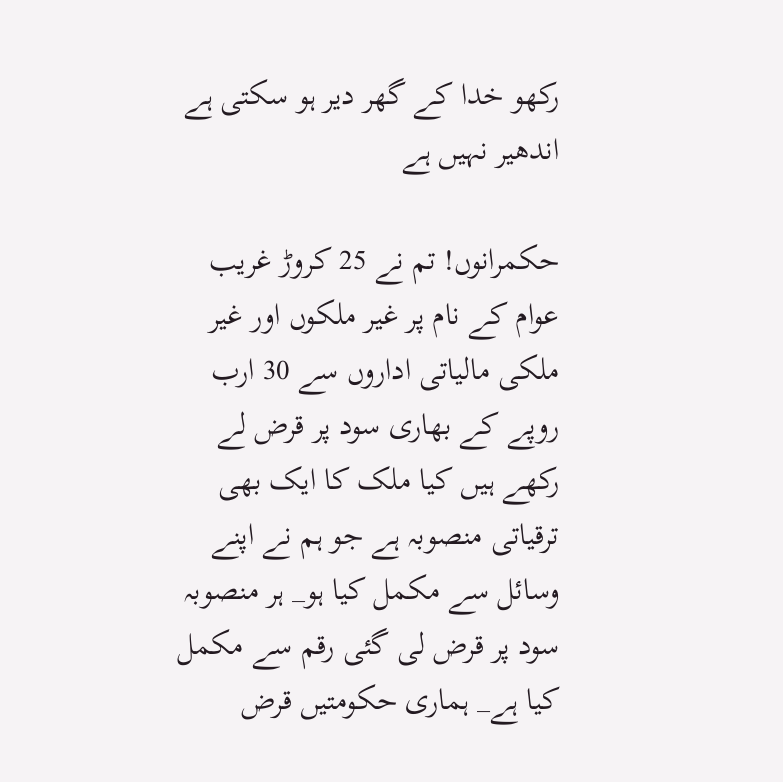رکھو خدا کے گھر دیر ہو سکتی ہے اندھیر نہیں ہے

حکمرانوں! تم نے 25 کروڑ غریب عوام کے نام پر غیر ملکوں اور غیر ملکی مالیاتی اداروں سے 30 ارب روپے کے بھاری سود پر قرض لے رکھے ہیں کیا ملک کا ایک بھی ترقیاتی منصوبہ ہے جو ہم نے اپنے وسائل سے مکمل کیا ہو_ ہر منصوبہ سود پر قرض لی گئی رقم سے مکمل کیا ہے_ ہماری حکومتیں قرض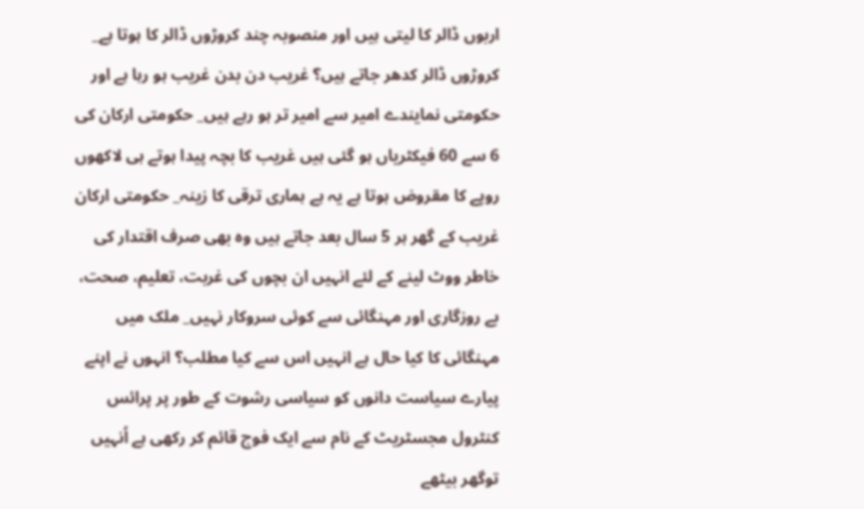اربوں ڈالر کا لیتی ہیں اور منصوبہ چند کروڑوں ڈالر کا ہوتا ہے_ کروڑوں ڈالر کدھر جاتے ہیں؟ غریب دن بدن غریب ہو رہا ہے اور حکومتی نمایندے امیر سے امیر تر ہو رہے ہیں_ حکومتی ارکان کی 6 سے 60 فیکٹریاں ہو گئی ہیں غریب کا بچہ پیدا ہوتے ہی لاکھوں روپے کا مقروض ہوتا ہے یہ ہے ہماری ترقی کا زینہ_ حکومتی ارکان غریب کے گھر ہر 5 سال بعد جاتے ہیں وہ بھی صرف اقتدار کی خاطر ووٹ لینے کے لئے انہیں ان بچوں کی غربت، تعلیم، صحت، بے روزگاری اور مہنگائی سے کوئی سروکار نہیں_ ملک میں مہنگائی کا کیا حال ہے انہیں اس سے کیا مطلب؟ انہوں نے اپنے پیارے سیاست دانوں کو سیاسی رشوت کے طور پر پرائس کنٹرول مجسٹریٹ کے نام سے ایک فوج قائم کر رکھی ہے اُنہیں توگھر بیٹھے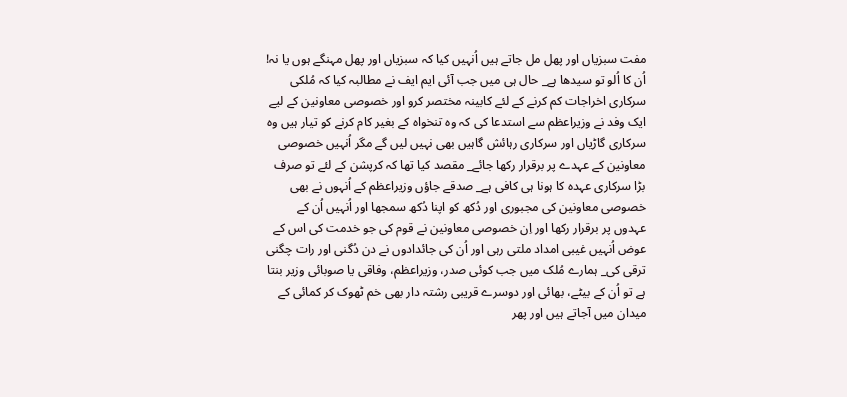مفت سبزیاں اور پھل مل جاتے ہیں اُنہیں کیا کہ سبزیاں اور پھل مہنگے ہوں یا نہ! اُن کا اُلو تو سیدھا ہے_ حال ہی میں جب آئی ایم ایف نے مطالبہ کیا کہ مُلکی سرکاری اخراجات کم کرنے کے لئے کابینہ مختصر کرو اور خصوصی معاونین کے لیے ایک وفد نے وزیراعظم سے استدعا کی کہ وہ تنخواہ کے بغیر کام کرنے کو تیار ہیں وہ سرکاری گاڑیاں اور سرکاری رہائش گاہیں بھی نہیں لیں گے مگر اُنہیں خصوصی معاونین کے عہدے پر برقرار رکھا جائے_ مقصد کیا تھا کہ کرپشن کے لئے تو صرف بڑا سرکاری عہدہ کا ہونا ہی کافی ہے_ صدقے جاؤں وزیراعظم کے اُنہوں نے بھی خصوصی معاونین کی مجبوری اور دُکھ کو اپنا دُکھ سمجھا اور اُنہیں اُن کے عہدوں پر برقرار رکھا اور اِن خصوصی معاونین نے قوم کی جو خدمت کی اس کے عوض اُنہیں غیبی امداد ملتی رہی اور اُن کی جائدادوں نے دن دُگنی اور رات چگنی ترقی کی_ ہمارے مُلک میں جب کوئی صدر، وزیراعظم، وفاقی یا صوبائی وزیر بنتا ہے تو اُن کے بیٹے، بھائی اور دوسرے قریبی رشتہ دار بھی خم ٹھوک کر کمائی کے میدان میں آجاتے ہیں اور پھر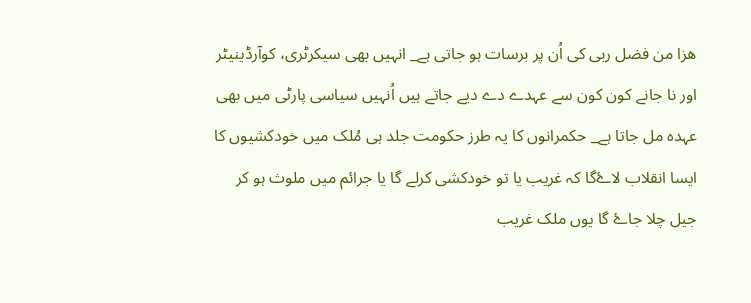ھزا من فضل ربی کی اُن پر برسات ہو جاتی ہے_ انہیں بھی سیکرٹری، کوآرڈینیٹر اور نا جانے کون کون سے عہدے دے دیے جاتے ہیں اُنہیں سیاسی پارٹی میں بھی عہدہ مل جاتا ہے_ حکمرانوں کا یہ طرز حکومت جلد ہی مُلک میں خودکشیوں کا ایسا انقلاب لاۓگا کہ غریب یا تو خودکشی کرلے گا یا جرائم میں ملوث ہو کر جیل چلا جاۓ گا یوں ملک غریب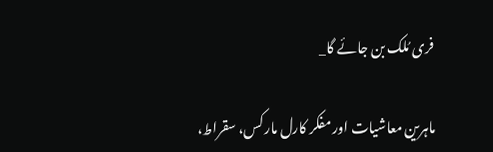فری مُلک بن جائے گا_

ماہرین معاشیات اور مفکر کارل مارکس، سقراط،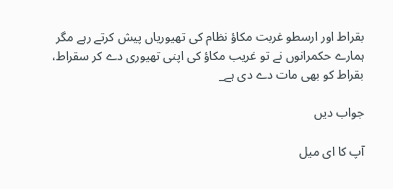بقراط اور ارسطو غربت مکاؤ نظام کی تھیوریاں پیش کرتے رہے مگر ہمارے حکمرانوں نے تو غریب مکاؤ کی اپنی تھیوری دے کر سقراط، بقراط کو بھی مات دے دی ہے_

جواب دیں

آپ کا ای میل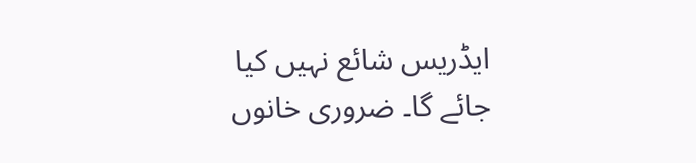ایڈریس شائع نہیں کیا جائے گا۔ ضروری خانوں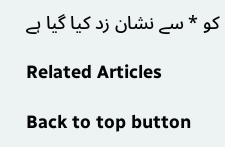کو * سے نشان زد کیا گیا ہے

Related Articles

Back to top button